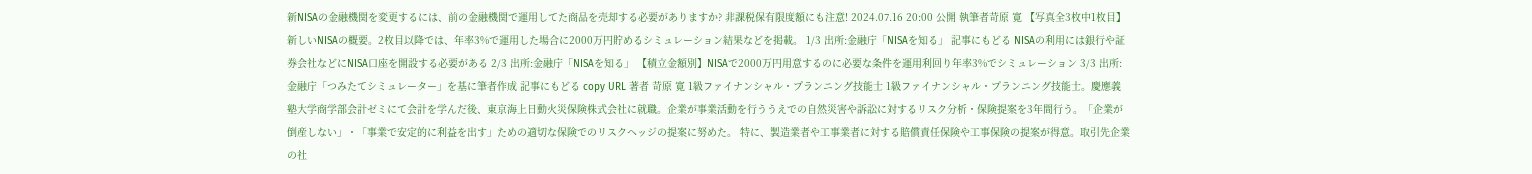新NISAの金融機関を変更するには、前の金融機関で運用してた商品を売却する必要がありますか? 非課税保有限度額にも注意! 2024.07.16 20:00 公開 執筆者苛原 寛 【写真全3枚中1枚目】新しいNISAの概要。2枚目以降では、年率3%で運用した場合に2000万円貯めるシミュレーション結果などを掲載。 1/3 出所:金融庁「NISAを知る」 記事にもどる NISAの利用には銀行や証券会社などにNISA口座を開設する必要がある 2/3 出所:金融庁「NISAを知る」 【積立金額別】NISAで2000万円用意するのに必要な条件を運用利回り年率3%でシミュレーション 3/3 出所:金融庁「つみたてシミュレーター」を基に筆者作成 記事にもどる copy URL 著者 苛原 寛 1級ファイナンシャル・プランニング技能士 1級ファイナンシャル・プランニング技能士。慶應義塾大学商学部会計ゼミにて会計を学んだ後、東京海上日動火災保険株式会社に就職。企業が事業活動を行ううえでの自然災害や訴訟に対するリスク分析・保険提案を3年間行う。「企業が倒産しない」・「事業で安定的に利益を出す」ための適切な保険でのリスクヘッジの提案に努めた。 特に、製造業者や工事業者に対する賠償責任保険や工事保険の提案が得意。取引先企業の社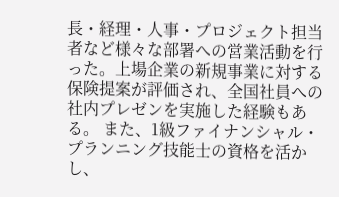長・経理・人事・プロジェクト担当者など様々な部署への営業活動を行った。上場企業の新規事業に対する保険提案が評価され、全国社員への社内プレゼンを実施した経験もある。 また、1級ファイナンシャル・プランニング技能士の資格を活かし、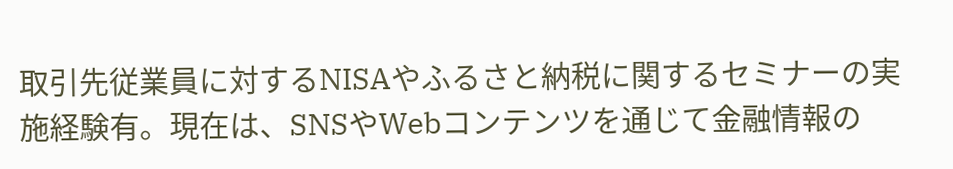取引先従業員に対するNISAやふるさと納税に関するセミナーの実施経験有。現在は、SNSやWebコンテンツを通じて金融情報の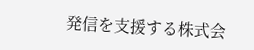発信を支援する株式会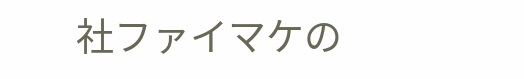社ファイマケの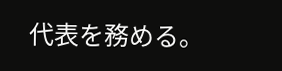代表を務める。